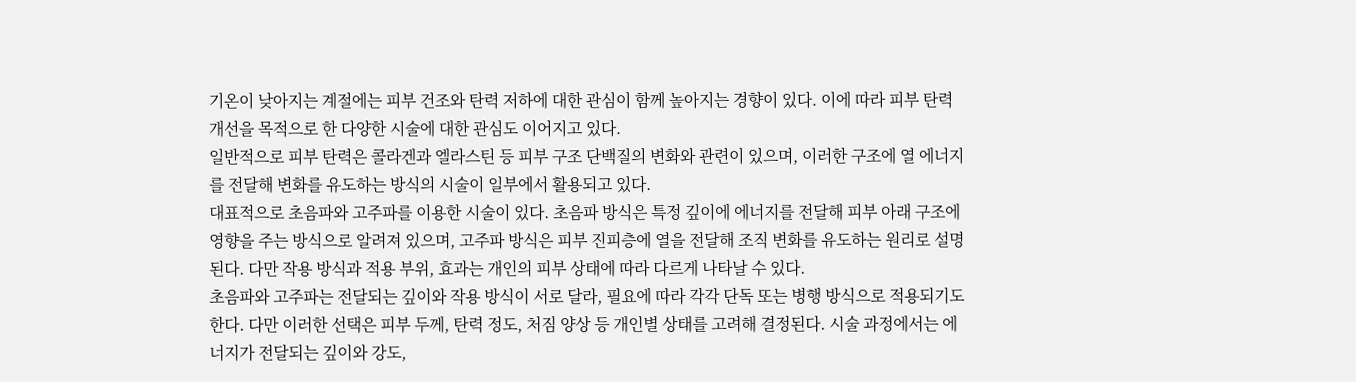기온이 낮아지는 계절에는 피부 건조와 탄력 저하에 대한 관심이 함께 높아지는 경향이 있다. 이에 따라 피부 탄력 개선을 목적으로 한 다양한 시술에 대한 관심도 이어지고 있다.
일반적으로 피부 탄력은 콜라겐과 엘라스틴 등 피부 구조 단백질의 변화와 관련이 있으며, 이러한 구조에 열 에너지를 전달해 변화를 유도하는 방식의 시술이 일부에서 활용되고 있다.
대표적으로 초음파와 고주파를 이용한 시술이 있다. 초음파 방식은 특정 깊이에 에너지를 전달해 피부 아래 구조에 영향을 주는 방식으로 알려져 있으며, 고주파 방식은 피부 진피층에 열을 전달해 조직 변화를 유도하는 원리로 설명된다. 다만 작용 방식과 적용 부위, 효과는 개인의 피부 상태에 따라 다르게 나타날 수 있다.
초음파와 고주파는 전달되는 깊이와 작용 방식이 서로 달라, 필요에 따라 각각 단독 또는 병행 방식으로 적용되기도 한다. 다만 이러한 선택은 피부 두께, 탄력 정도, 처짐 양상 등 개인별 상태를 고려해 결정된다. 시술 과정에서는 에너지가 전달되는 깊이와 강도,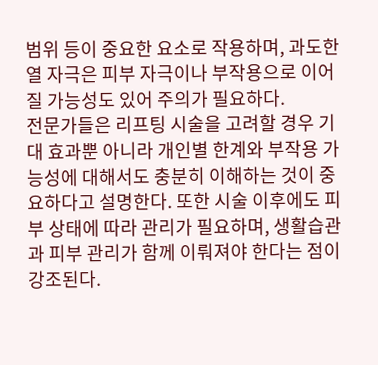범위 등이 중요한 요소로 작용하며, 과도한 열 자극은 피부 자극이나 부작용으로 이어질 가능성도 있어 주의가 필요하다.
전문가들은 리프팅 시술을 고려할 경우 기대 효과뿐 아니라 개인별 한계와 부작용 가능성에 대해서도 충분히 이해하는 것이 중요하다고 설명한다. 또한 시술 이후에도 피부 상태에 따라 관리가 필요하며, 생활습관과 피부 관리가 함께 이뤄져야 한다는 점이 강조된다.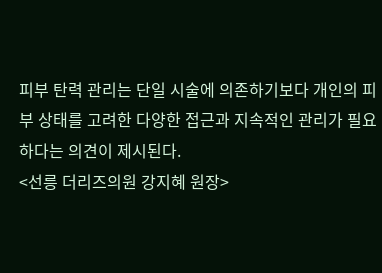피부 탄력 관리는 단일 시술에 의존하기보다 개인의 피부 상태를 고려한 다양한 접근과 지속적인 관리가 필요하다는 의견이 제시된다.
<선릉 더리즈의원 강지혜 원장>